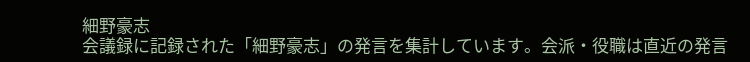細野豪志
会議録に記録された「細野豪志」の発言を集計しています。会派・役職は直近の発言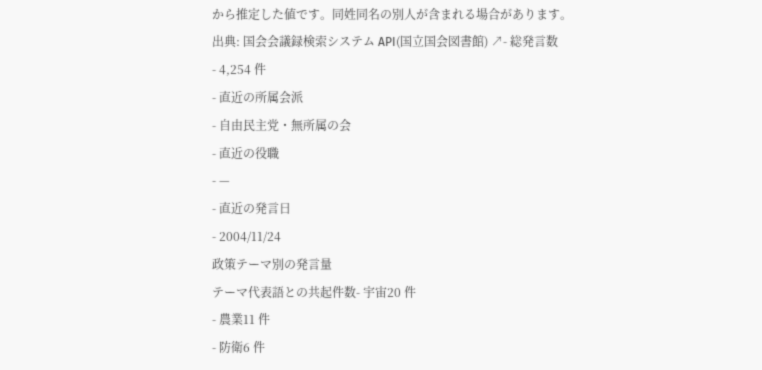から推定した値です。同姓同名の別人が含まれる場合があります。
出典: 国会会議録検索システム API(国立国会図書館) ↗- 総発言数
- 4,254 件
- 直近の所属会派
- 自由民主党・無所属の会
- 直近の役職
- —
- 直近の発言日
- 2004/11/24
政策テーマ別の発言量
テーマ代表語との共起件数- 宇宙20 件
- 農業11 件
- 防衛6 件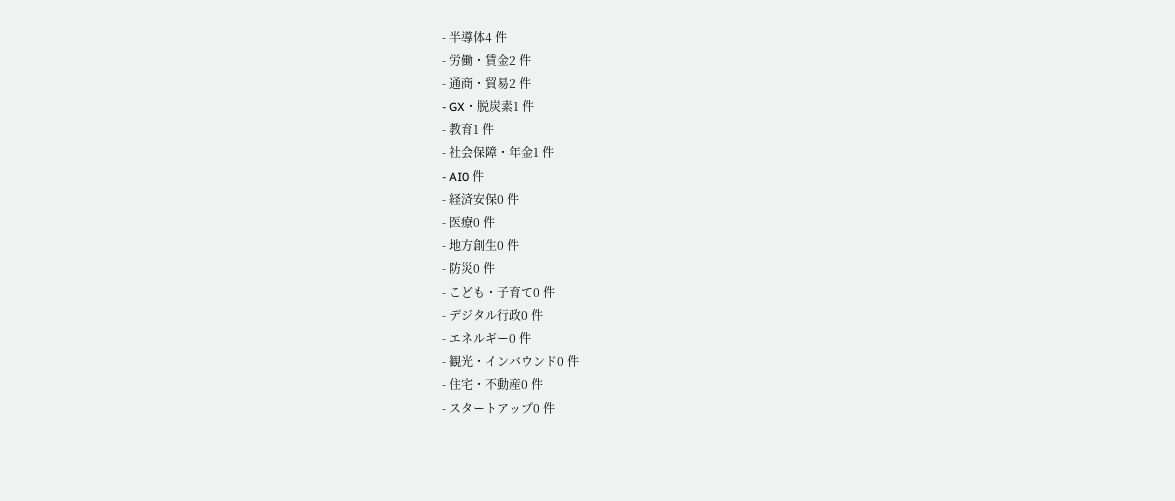- 半導体4 件
- 労働・賃金2 件
- 通商・貿易2 件
- GX・脱炭素1 件
- 教育1 件
- 社会保障・年金1 件
- AI0 件
- 経済安保0 件
- 医療0 件
- 地方創生0 件
- 防災0 件
- こども・子育て0 件
- デジタル行政0 件
- エネルギー0 件
- 観光・インバウンド0 件
- 住宅・不動産0 件
- スタートアップ0 件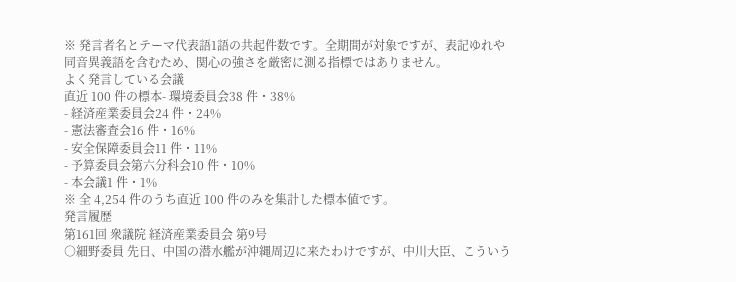※ 発言者名とテーマ代表語1語の共起件数です。全期間が対象ですが、表記ゆれや 同音異義語を含むため、関心の強さを厳密に測る指標ではありません。
よく発言している会議
直近 100 件の標本- 環境委員会38 件・38%
- 経済産業委員会24 件・24%
- 憲法審査会16 件・16%
- 安全保障委員会11 件・11%
- 予算委員会第六分科会10 件・10%
- 本会議1 件・1%
※ 全 4,254 件のうち直近 100 件のみを集計した標本値です。
発言履歴
第161回 衆議院 経済産業委員会 第9号
○細野委員 先日、中国の潜水艦が沖縄周辺に来たわけですが、中川大臣、こういう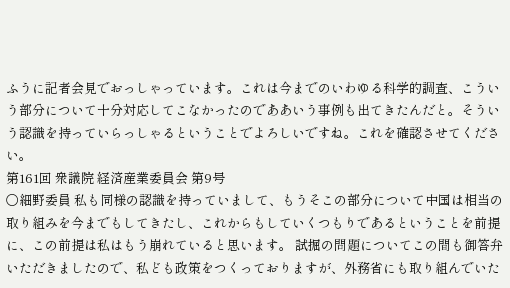ふうに記者会見でおっしゃっています。これは今までのいわゆる科学的調査、こういう部分について十分対応してこなかったのでああいう事例も出てきたんだと。そういう認識を持っていらっしゃるということでよろしいですね。これを確認させてください。
第161回 衆議院 経済産業委員会 第9号
○細野委員 私も同様の認識を持っていまして、もうそこの部分について中国は相当の取り組みを今までもしてきたし、これからもしていくつもりであるということを前提に、この前提は私はもう崩れていると思います。 試掘の問題についてこの間も御答弁いただきましたので、私ども政策をつくっておりますが、外務省にも取り組んでいた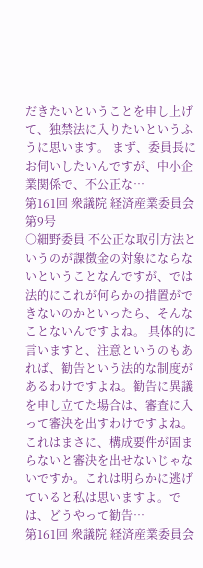だきたいということを申し上げて、独禁法に入りたいというふうに思います。 まず、委員長にお伺いしたいんですが、中小企業関係で、不公正な…
第161回 衆議院 経済産業委員会 第9号
○細野委員 不公正な取引方法というのが課徴金の対象にならないということなんですが、では法的にこれが何らかの措置ができないのかといったら、そんなことないんですよね。 具体的に言いますと、注意というのもあれば、勧告という法的な制度があるわけですよね。勧告に異議を申し立てた場合は、審査に入って審決を出すわけですよね。これはまさに、構成要件が固まらないと審決を出せないじゃないですか。これは明らかに逃げていると私は思いますよ。では、どうやって勧告…
第161回 衆議院 経済産業委員会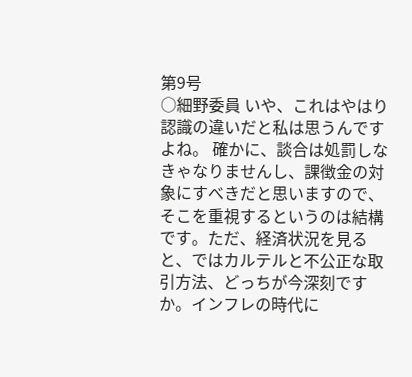第9号
○細野委員 いや、これはやはり認識の違いだと私は思うんですよね。 確かに、談合は処罰しなきゃなりませんし、課徴金の対象にすべきだと思いますので、そこを重視するというのは結構です。ただ、経済状況を見ると、ではカルテルと不公正な取引方法、どっちが今深刻ですか。インフレの時代に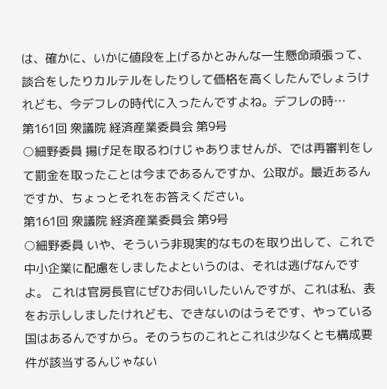は、確かに、いかに値段を上げるかとみんな一生懸命頑張って、談合をしたりカルテルをしたりして価格を高くしたんでしょうけれども、今デフレの時代に入ったんですよね。デフレの時…
第161回 衆議院 経済産業委員会 第9号
○細野委員 揚げ足を取るわけじゃありませんが、では再審判をして罰金を取ったことは今まであるんですか、公取が。最近あるんですか、ちょっとそれをお答えください。
第161回 衆議院 経済産業委員会 第9号
○細野委員 いや、そういう非現実的なものを取り出して、これで中小企業に配慮をしましたよというのは、それは逃げなんですよ。 これは官房長官にぜひお伺いしたいんですが、これは私、表をお示ししましたけれども、できないのはうそです、やっている国はあるんですから。そのうちのこれとこれは少なくとも構成要件が該当するんじゃない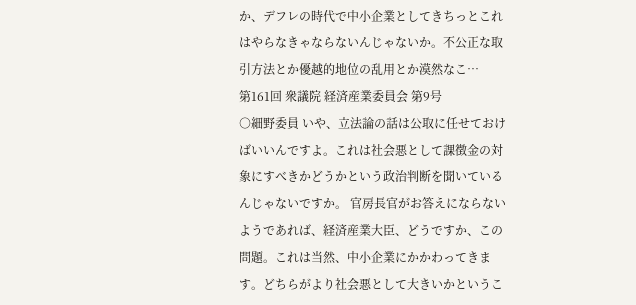か、デフレの時代で中小企業としてきちっとこれはやらなきゃならないんじゃないか。不公正な取引方法とか優越的地位の乱用とか漠然なこ…
第161回 衆議院 経済産業委員会 第9号
○細野委員 いや、立法論の話は公取に任せておけばいいんですよ。これは社会悪として課徴金の対象にすべきかどうかという政治判断を聞いているんじゃないですか。 官房長官がお答えにならないようであれば、経済産業大臣、どうですか、この問題。これは当然、中小企業にかかわってきます。どちらがより社会悪として大きいかというこ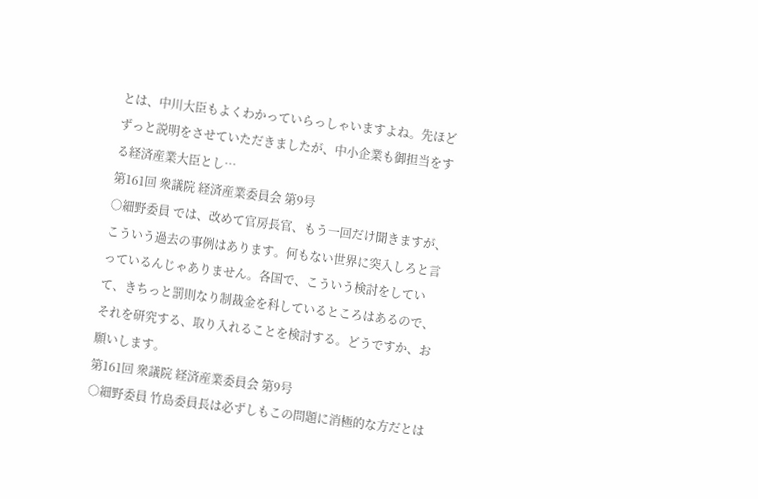とは、中川大臣もよくわかっていらっしゃいますよね。先ほどずっと説明をさせていただきましたが、中小企業も御担当をする経済産業大臣とし…
第161回 衆議院 経済産業委員会 第9号
○細野委員 では、改めて官房長官、もう一回だけ聞きますが、こういう過去の事例はあります。何もない世界に突入しろと言っているんじゃありません。各国で、こういう検討をしていて、きちっと罰則なり制裁金を科しているところはあるので、それを研究する、取り入れることを検討する。どうですか、お願いします。
第161回 衆議院 経済産業委員会 第9号
○細野委員 竹島委員長は必ずしもこの問題に消極的な方だとは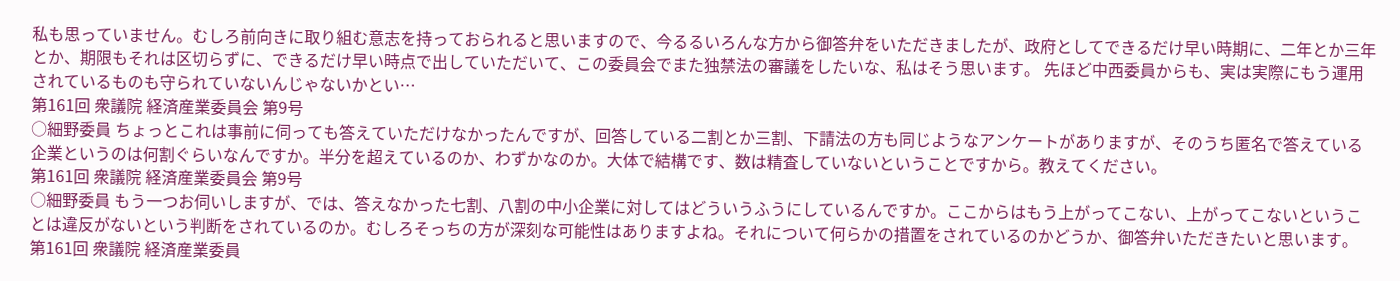私も思っていません。むしろ前向きに取り組む意志を持っておられると思いますので、今るるいろんな方から御答弁をいただきましたが、政府としてできるだけ早い時期に、二年とか三年とか、期限もそれは区切らずに、できるだけ早い時点で出していただいて、この委員会でまた独禁法の審議をしたいな、私はそう思います。 先ほど中西委員からも、実は実際にもう運用されているものも守られていないんじゃないかとい…
第161回 衆議院 経済産業委員会 第9号
○細野委員 ちょっとこれは事前に伺っても答えていただけなかったんですが、回答している二割とか三割、下請法の方も同じようなアンケートがありますが、そのうち匿名で答えている企業というのは何割ぐらいなんですか。半分を超えているのか、わずかなのか。大体で結構です、数は精査していないということですから。教えてください。
第161回 衆議院 経済産業委員会 第9号
○細野委員 もう一つお伺いしますが、では、答えなかった七割、八割の中小企業に対してはどういうふうにしているんですか。ここからはもう上がってこない、上がってこないということは違反がないという判断をされているのか。むしろそっちの方が深刻な可能性はありますよね。それについて何らかの措置をされているのかどうか、御答弁いただきたいと思います。
第161回 衆議院 経済産業委員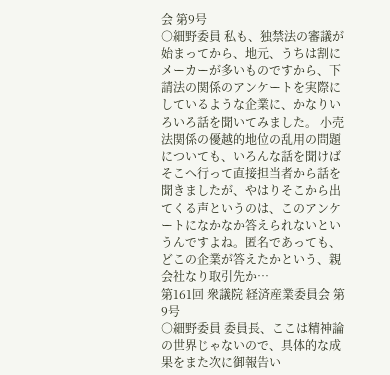会 第9号
○細野委員 私も、独禁法の審議が始まってから、地元、うちは割にメーカーが多いものですから、下請法の関係のアンケートを実際にしているような企業に、かなりいろいろ話を聞いてみました。 小売法関係の優越的地位の乱用の問題についても、いろんな話を聞けばそこへ行って直接担当者から話を聞きましたが、やはりそこから出てくる声というのは、このアンケートになかなか答えられないというんですよね。匿名であっても、どこの企業が答えたかという、親会社なり取引先か…
第161回 衆議院 経済産業委員会 第9号
○細野委員 委員長、ここは精神論の世界じゃないので、具体的な成果をまた次に御報告い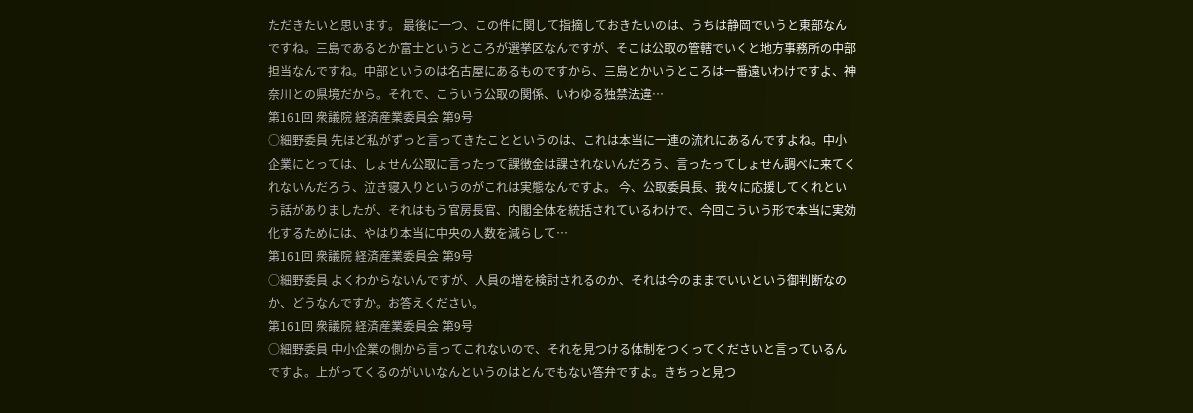ただきたいと思います。 最後に一つ、この件に関して指摘しておきたいのは、うちは静岡でいうと東部なんですね。三島であるとか富士というところが選挙区なんですが、そこは公取の管轄でいくと地方事務所の中部担当なんですね。中部というのは名古屋にあるものですから、三島とかいうところは一番遠いわけですよ、神奈川との県境だから。それで、こういう公取の関係、いわゆる独禁法違…
第161回 衆議院 経済産業委員会 第9号
○細野委員 先ほど私がずっと言ってきたことというのは、これは本当に一連の流れにあるんですよね。中小企業にとっては、しょせん公取に言ったって課徴金は課されないんだろう、言ったってしょせん調べに来てくれないんだろう、泣き寝入りというのがこれは実態なんですよ。 今、公取委員長、我々に応援してくれという話がありましたが、それはもう官房長官、内閣全体を統括されているわけで、今回こういう形で本当に実効化するためには、やはり本当に中央の人数を減らして…
第161回 衆議院 経済産業委員会 第9号
○細野委員 よくわからないんですが、人員の増を検討されるのか、それは今のままでいいという御判断なのか、どうなんですか。お答えください。
第161回 衆議院 経済産業委員会 第9号
○細野委員 中小企業の側から言ってこれないので、それを見つける体制をつくってくださいと言っているんですよ。上がってくるのがいいなんというのはとんでもない答弁ですよ。きちっと見つ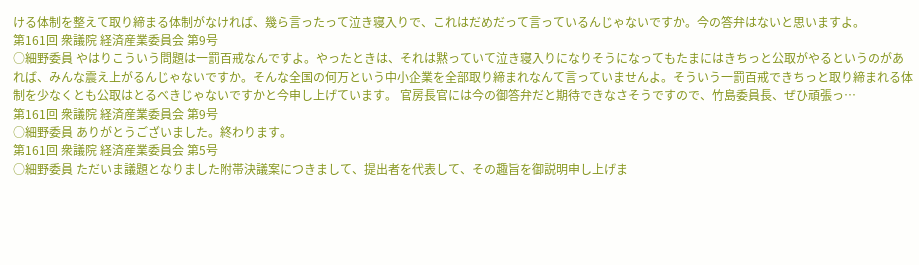ける体制を整えて取り締まる体制がなければ、幾ら言ったって泣き寝入りで、これはだめだって言っているんじゃないですか。今の答弁はないと思いますよ。
第161回 衆議院 経済産業委員会 第9号
○細野委員 やはりこういう問題は一罰百戒なんですよ。やったときは、それは黙っていて泣き寝入りになりそうになってもたまにはきちっと公取がやるというのがあれば、みんな震え上がるんじゃないですか。そんな全国の何万という中小企業を全部取り締まれなんて言っていませんよ。そういう一罰百戒できちっと取り締まれる体制を少なくとも公取はとるべきじゃないですかと今申し上げています。 官房長官には今の御答弁だと期待できなさそうですので、竹島委員長、ぜひ頑張っ…
第161回 衆議院 経済産業委員会 第9号
○細野委員 ありがとうございました。終わります。
第161回 衆議院 経済産業委員会 第5号
○細野委員 ただいま議題となりました附帯決議案につきまして、提出者を代表して、その趣旨を御説明申し上げま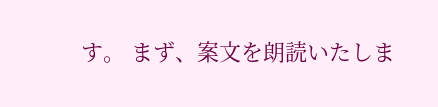す。 まず、案文を朗読いたしま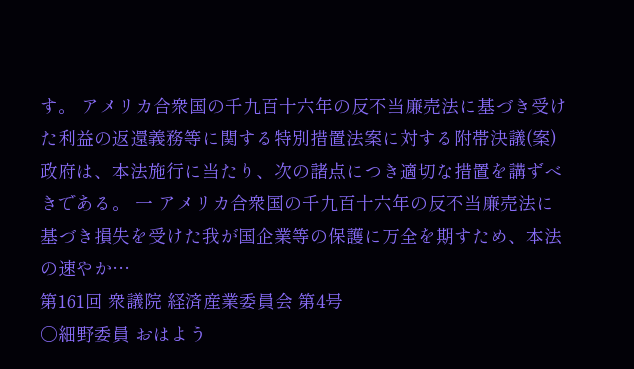す。 アメリカ合衆国の千九百十六年の反不当廉売法に基づき受けた利益の返還義務等に関する特別措置法案に対する附帯決議(案) 政府は、本法施行に当たり、次の諸点につき適切な措置を講ずべきである。 一 アメリカ合衆国の千九百十六年の反不当廉売法に基づき損失を受けた我が国企業等の保護に万全を期すため、本法の速やか…
第161回 衆議院 経済産業委員会 第4号
○細野委員 おはよう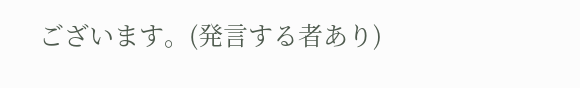ございます。(発言する者あり)